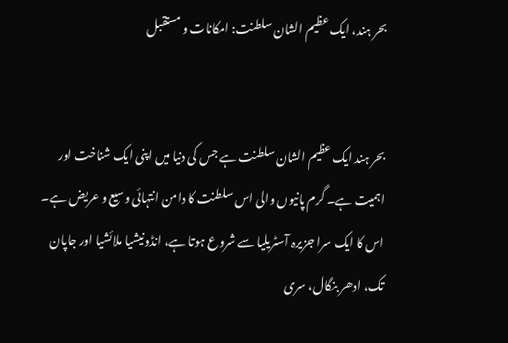بحر ہند، ایک عظیم الشان سلطنت: امکانات و مستقبل


بحر ہند ایک عظیم الشان سلطنت ہے جس کی دنیا میں اپنی ایک شناخت اور اہمیت ہے۔ گرم پانیوں والی اس سلطنت کا دامن انتہائی وسیع و عریض ہے۔ اس کا ایک سرا جزیرہ آسٹریلیا سے شروع ہوتا ہے، انڈونیشیا ملائشیا اور جاپان تک، ادھر بنگال، سری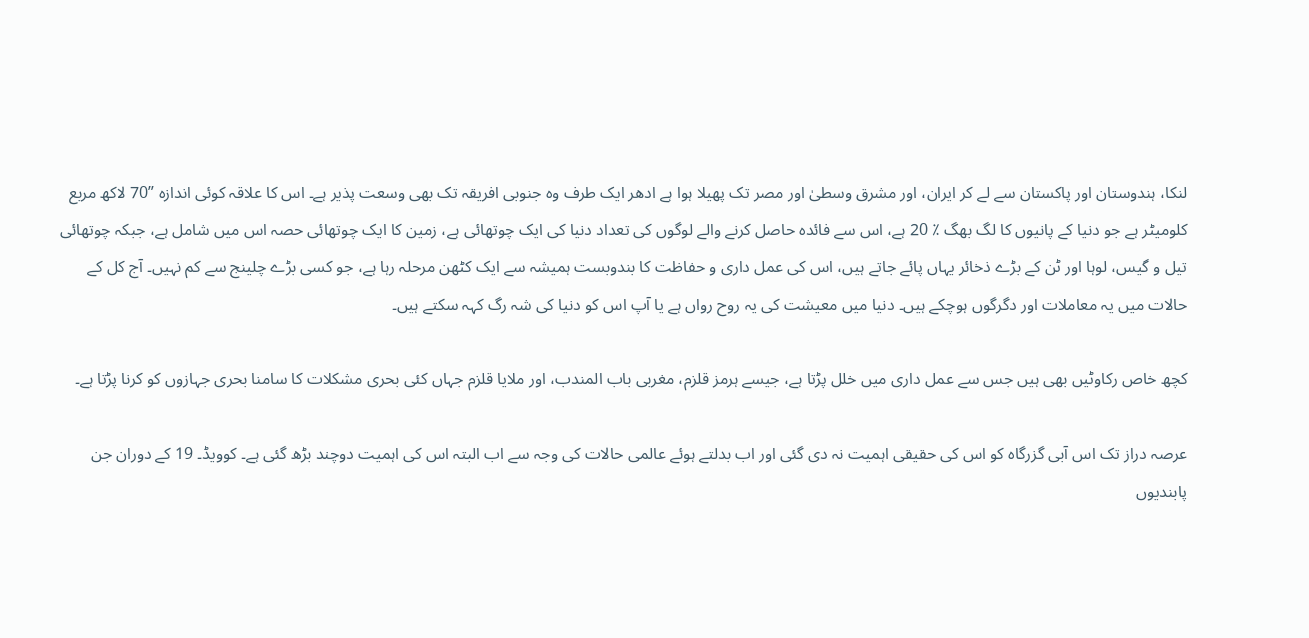لنکا، ہندوستان اور پاکستان سے لے کر ایران، اور مشرق وسطیٰ اور مصر تک پھیلا ہوا ہے ادھر ایک طرف وہ جنوبی افریقہ تک بھی وسعت پذیر ہے۔ اس کا علاقہ کوئی اندازہ ”70 لاکھ مربع کلومیٹر ہے جو دنیا کے پانیوں کا لگ بھگ ٪ 20 ہے، اس سے فائدہ حاصل کرنے والے لوگوں کی تعداد دنیا کی ایک چوتھائی ہے، زمین کا ایک چوتھائی حصہ اس میں شامل ہے، جبکہ چوتھائی تیل و گیس، لوہا اور ٹن کے بڑے ذخائر یہاں پائے جاتے ہیں، اس کی عمل داری و حفاظت کا بندوبست ہمیشہ سے ایک کٹھن مرحلہ رہا ہے، جو کسی بڑے چلینج سے کم نہیں۔ آج کل کے حالات میں یہ معاملات اور دگرگوں ہوچکے ہیں۔ دنیا میں معیشت کی یہ روح رواں ہے یا آپ اس کو دنیا کی شہ رگ کہہ سکتے ہیں۔

کچھ خاص رکاوٹیں بھی ہیں جس سے عمل داری میں خلل پڑتا ہے، جیسے ہرمز قلزم، مغربی باب المندب، اور ملایا قلزم جہاں کئی بحری مشکلات کا سامنا بحری جہازوں کو کرنا پڑتا ہے۔

عرصہ دراز تک اس آبی گزرگاہ کو اس کی حقیقی اہمیت نہ دی گئی اور اب بدلتے ہوئے عالمی حالات کی وجہ سے اب البتہ اس کی اہمیت دوچند بڑھ گئی ہے۔ کوویڈ۔ 19 کے دوران جن پابندیوں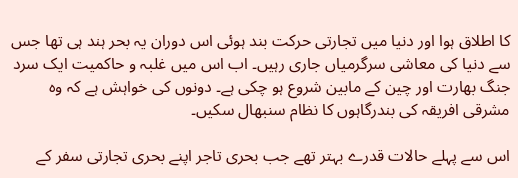کا اطلاق ہوا اور دنیا میں تجارتی حرکت بند ہوئی اس دوران یہ بحر ہند ہی تھا جس سے دنیا کی معاشی سرگرمیاں جاری رہیں۔ اب اس میں غلبہ و حاکمیت ایک سرد جنگ بھارت اور چین کے مابین شروع ہو چکی ہے۔ دونوں کی خواہش ہے کہ وہ مشرقی افریقہ کی بندرگاہوں کا نظام سنبھال سکیں۔

اس سے پہلے حالات قدرے بہتر تھے جب بحری تاجر اپنے بحری تجارتی سفر کے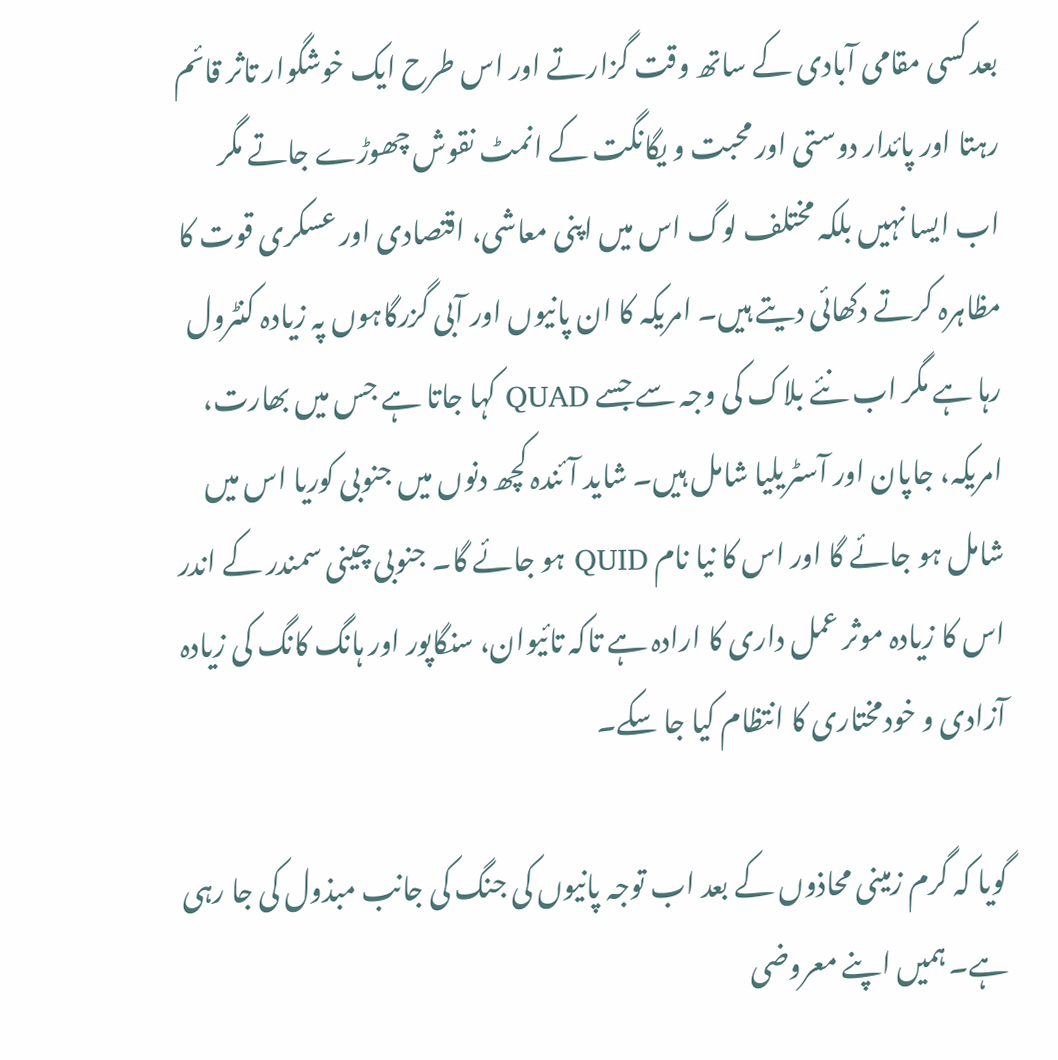بعد کسی مقامی آبادی کے ساتھ وقت گزارتے اور اس طرح ایک خوشگوار تاثر قائم رہتا اور پائدار دوستی اور محبت و یگانگت کے انمٹ نقوش چھوڑے جاتے مگر اب ایسا نہیں بلکہ مختلف لوگ اس میں اپنی معاشی، اقتصادی اور عسکری قوت کا مظاہرہ کرتے دکھائی دیتے ہیں۔ امریکہ کا ان پانیوں اور آبی گزرگاہوں پہ زیادہ کنٹرول رہا ہے مگر اب نئے بلاک کی وجہ سے جسے QUAD کہا جاتا ہے جس میں بھارت، امریکہ، جاپان اور آسٹریلیا شامل ہیں۔ شاید آئندہ کچھ دنوں میں جنوبی کوریا اس میں شامل ہو جائے گا اور اس کا نیا نام QUID ہو جائے گا۔ جنوبی چینی سمندر کے اندر اس کا زیادہ موثر عمل داری کا ارادہ ہے تاکہ تائیوان، سنگاپور اور ہانگ کانگ کی زیادہ آزادی و خودمختاری کا انتظام کیا جا سکے۔

گویا کہ گرم زمینی محاذوں کے بعد اب توجہ پانیوں کی جنگ کی جانب مبذول کی جا رہی ہے۔ ہمیں اپنے معروضی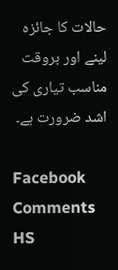حالات کا جائزہ لینے اور بروقت مناسب تیاری کی اشد ضرورت ہے۔

Facebook Comments HS